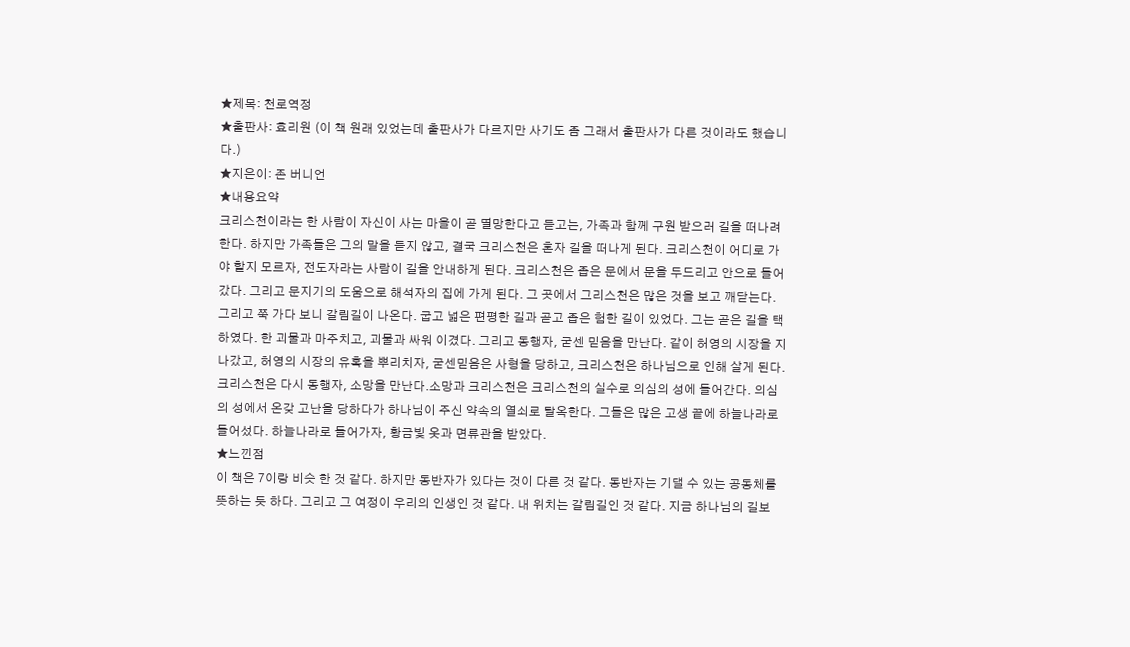★제목: 천로역정
★출판사: 효리원 (이 책 원래 있었는데 출판사가 다르지만 사기도 좀 그래서 출판사가 다른 것이라도 했습니다.)
★지은이: 존 버니언
★내용요약
크리스천이라는 한 사람이 자신이 사는 마을이 곧 멸망한다고 듣고는, 가족과 함께 구원 받으러 길을 떠나려 한다. 하지만 가족들은 그의 말을 듣지 않고, 결국 크리스천은 혼자 길을 떠나게 된다. 크리스천이 어디로 가야 할지 모르자, 전도자라는 사람이 길을 안내하게 된다. 크리스천은 좁은 문에서 문을 두드리고 안으로 들어갔다. 그리고 문지기의 도움으로 해석자의 집에 가게 된다. 그 곳에서 그리스천은 많은 것을 보고 깨닫는다. 그리고 쭉 가다 보니 갈림길이 나온다. 굽고 넓은 편평한 길과 곧고 좁은 험한 길이 있었다. 그는 곧은 길을 택하였다. 한 괴물과 마주치고, 괴물과 싸워 이겼다. 그리고 동행자, 굳센 믿음을 만난다. 같이 허영의 시장을 지나갔고, 허영의 시장의 유혹을 뿌리치자, 굳센믿음은 사형을 당하고, 크리스천은 하나님으로 인해 살게 된다. 크리스천은 다시 동행자, 소망을 만난다.소망과 크리스천은 크리스천의 실수로 의심의 성에 들어간다. 의심의 성에서 온갖 고난을 당하다가 하나님이 주신 약속의 열쇠로 탈옥한다. 그들은 많은 고생 끝에 하늘나라로 들어섰다. 하늘나라로 들어가자, 황금빛 옷과 면류관을 받았다.
★느낀점
이 책은 7이랑 비슷 한 것 같다. 하지만 동반자가 있다는 것이 다른 것 같다. 동반자는 기댈 수 있는 공동체를 뜻하는 듯 하다. 그리고 그 여정이 우리의 인생인 것 같다. 내 위치는 갈림길인 것 같다. 지금 하나님의 길보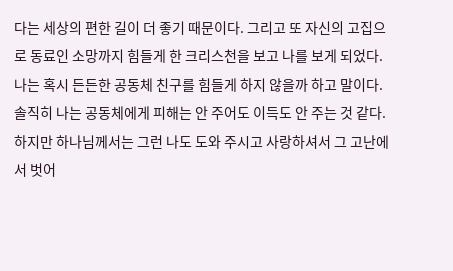다는 세상의 편한 길이 더 좋기 때문이다. 그리고 또 자신의 고집으로 동료인 소망까지 힘들게 한 크리스천을 보고 나를 보게 되었다. 나는 혹시 든든한 공동체 친구를 힘들게 하지 않을까 하고 말이다. 솔직히 나는 공동체에게 피해는 안 주어도 이득도 안 주는 것 같다. 하지만 하나님께서는 그런 나도 도와 주시고 사랑하셔서 그 고난에서 벗어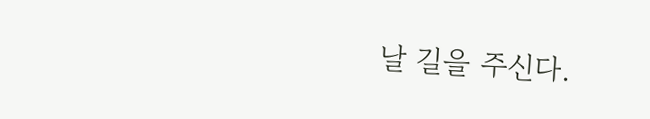날 길을 주신다.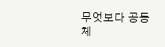무엇보다 공동체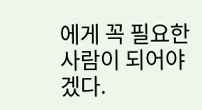에게 꼭 필요한 사람이 되어야 겠다.